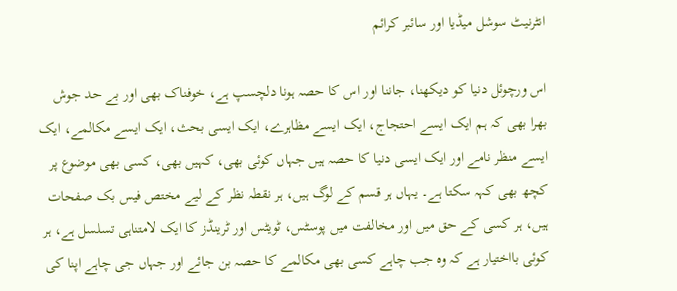انٹرنیٹ سوشل میڈیا اور سائبر کرائم

اس ورچوئل دنیا کو دیکھنا، جاننا اور اس کا حصہ ہونا دلچسپ ہے، خوفناک بھی اور بے حد جوش بھرا بھی کہ ہم ایک ایسے احتجاج، ایک ایسے مظاہرے، ایک ایسی بحث، ایک ایسے مکالمے، ایک ایسے منظر نامے اور ایک ایسی دنیا کا حصہ ہیں جہاں کوئی بھی، کہیں بھی، کسی بھی موضوع پر کچھ بھی کہہ سکتا ہے۔ یہاں ہر قسم کے لوگ ہیں، ہر نقطہ نظر کے لیے مختص فیس بک صفحات ہیں، ہر کسی کے حق میں اور مخالفت میں پوسٹس، ٹویٹس اور ٹرینڈز کا ایک لامتناہی تسلسل ہے، ہر کوئی بااختیار ہے کہ وہ جب چاہے کسی بھی مکالمے کا حصہ بن جائے اور جہاں جی چاہے اپنا کی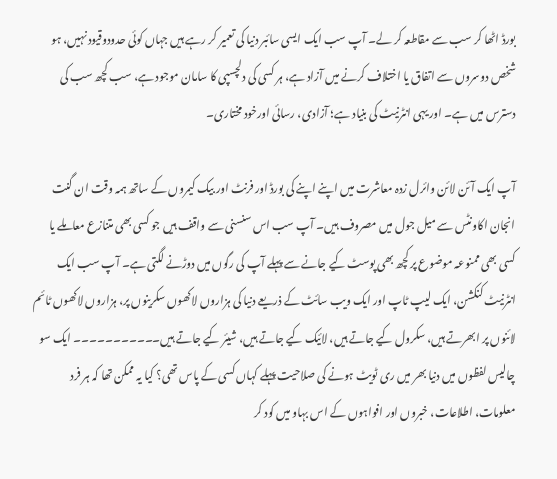بورڈ اٹھا کر سب سے مقاطعہ کر لے۔ آپ سب ایک ایسی سائبر دنیا کی تعمیر کر رہے ہیں جہاں کوئی حدودوقیود نہیں، ہو شخص دوسروں سے اتفاق یا اختلاف کرنے میں آزاد ہے، ہر کسی کی دلچسپی کا سامان موجود ہے، سب کچھ سب کی دسترس میں ہے۔ اور یہی انٹرنیٹ کی بنیاد ہے؛ آزادی، رسائی اورخود مختاری۔

آپ ایک آئن لائن وائرل زدہ معاشرت میں اپنے اپنے کی بورڈ اور فرنٹ اور بیک کیمروں کے ساتھ ہمہ وقت ان گنت انجان اکاونٹس سے میل جول میں مصروف ہیں۔ آپ سب اس سنسنی سے واقف ہیں جو کسی بھی متنازع معاملے یا کسی بھی ممنوعہ موضوع پر کچھ بھی پوسٹ کیے جانے سے پہلے آپ کی رگوں میں دوڑنے لگتی ہے۔ آپ سب ایک انٹرنیٹ کنکشن، ایک لیپ ٹاپ اور ایک ویب سائٹ کے ذریعے دنیا کی ہزاروں لاکھوں سکرینوں پر، ہزاروں لاکھوں ٹائم لائنوں پر ابھرتے ہیں، سکرول کیے جاتے ہیں، لائیک کیے جاتے ہیں، شیئر کیے جاتے ہیں۔۔۔۔۔۔۔۔۔۔۔ ایک سو چالیس لفظوں میں دنیا بھر میں ری ٹویٹ ہونے کی صلاحیت پہلے کہاں کسی کے پاس تھی؟ کیا یہ ممکن تھا کہ ہر فرد معلومات، اطلاعات، خبروں اور افواہوں کے اس بہاو میں کود کر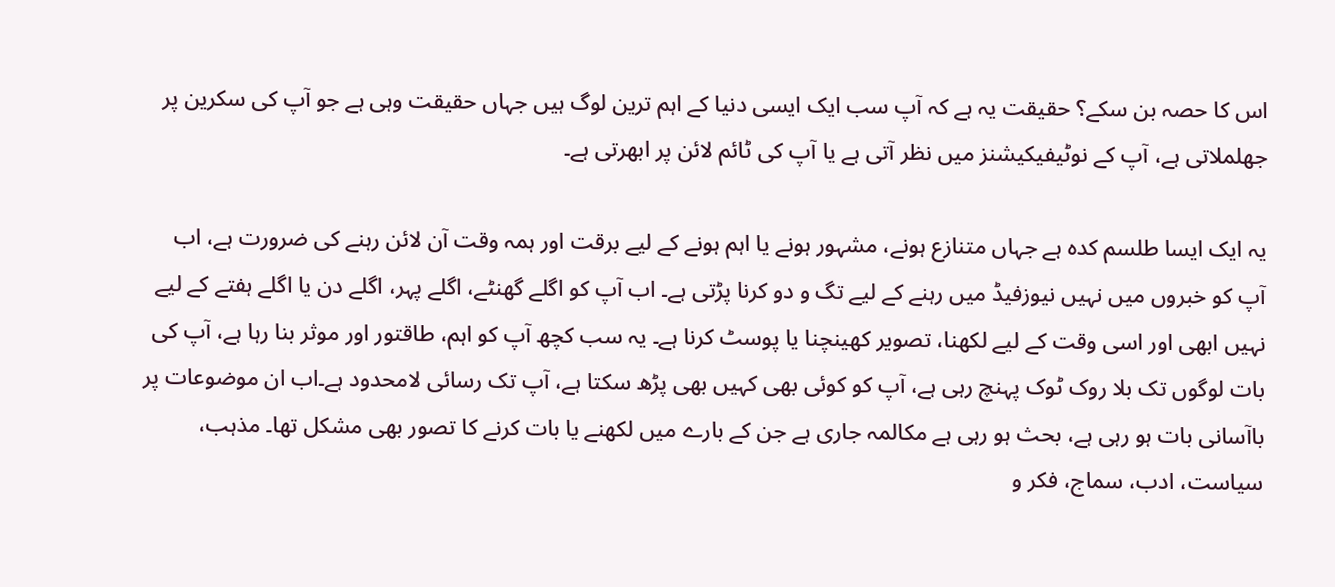اس کا حصہ بن سکے؟ حقیقت یہ ہے کہ آپ سب ایک ایسی دنیا کے اہم ترین لوگ ہیں جہاں حقیقت وہی ہے جو آپ کی سکرین پر جھلملاتی ہے، آپ کے نوٹیفیکیشنز میں نظر آتی ہے یا آپ کی ٹائم لائن پر ابھرتی ہے۔

یہ ایک ایسا طلسم کدہ ہے جہاں متنازع ہونے، مشہور ہونے یا اہم ہونے کے لیے برقت اور ہمہ وقت آن لائن رہنے کی ضرورت ہے، اب آپ کو خبروں میں نہیں نیوزفیڈ میں رہنے کے لیے تگ و دو کرنا پڑتی ہے۔ اب آپ کو اگلے گھنٹے، اگلے پہر، اگلے دن یا اگلے ہفتے کے لیے نہیں ابھی اور اسی وقت کے لیے لکھنا، تصویر کھینچنا یا پوسٹ کرنا ہے۔ یہ سب کچھ آپ کو اہم، طاقتور اور موثر بنا رہا ہے، آپ کی بات لوگوں تک بلا روک ٹوک پہنچ رہی ہے، آپ کو کوئی بھی کہیں بھی پڑھ سکتا ہے، آپ تک رسائی لامحدود ہے۔اب ان موضوعات پر باآسانی بات ہو رہی ہے، بحث ہو رہی ہے مکالمہ جاری ہے جن کے بارے میں لکھنے یا بات کرنے کا تصور بھی مشکل تھا۔ مذہب، سیاست، ادب، سماج، فکر و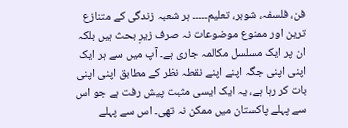فن، فلسفہ، شوبر، تعلیم۔۔۔۔۔ ہر شعبہ زندگی کے متنازع ترین اور ممنوع موضوعات نہ صرف زیرِ بحث ہیں بلکہ ان پر ایک مسلسل مکالمہ جاری ہے۔ آپ میں سے ہر ایک اپنی اپنی جگہ اپنے اپنے نقطہ نظر کے مطابق اپنی اپنی بات کر رہا ہے، یہ ایک ایسی مثبت پیش رفت ہے جو اس سے پہلے پاکستان میں ممکن نہ تھی۔ اس سے پہلے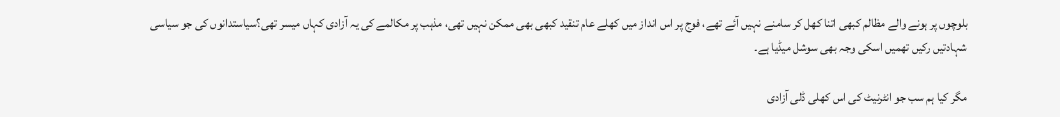بلوچوں پر ہونے والے مظالم کبھی اتنا کھل کر سامنے نہیں آئے تھے، فوج پر اس انداز میں کھلے عام تنقید کبھی بھی ممکن نہیں تھی، مذہب پر مکالمے کی یہ آزادی کہاں میسر تھی؟سیاستدانوں کی جو سیاسی شہادتیں رکیں تھمیں اسکی وجہ بھی سوشل میڈیا ہے۔

مگر کیا ہم سب جو انٹرنیٹ کی اس کھلی ڈلی آزادی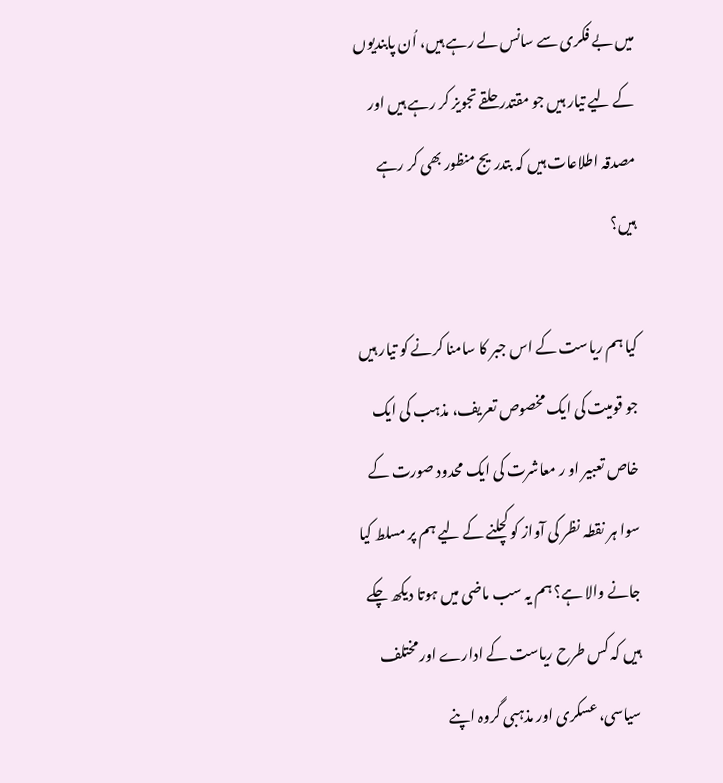میں بے فکری سے سانس لے رہے ہیں، اُن پابندیوں کے لیے تیار ہیں جو مقتدر حلقے تجویز کر رہے ہیں اور مصدقہ اطلاعات ہیں کہ بتدریج منظور بھی کر رہے ہیں؟

کیا ہم ریاست کے اس جبر کا سامنا کرنے کو تیار ہیں جو قومیت کی ایک مخصوص تعریف، مذہب کی ایک خاص تعبیر او ر معاشرت کی ایک محدود صورت کے سوا ہر نقطہ نظر کی آواز کو کچلنے کے لیے ہم پر مسلط کیا جانے والا ہے؟ ہم یہ سب ماضی میں ہوتا دیکھ چکے ہیں کہ کس طرح ریاست کے ادارے اور مختلف سیاسی، عسکری اور مذہبی گروہ اپنے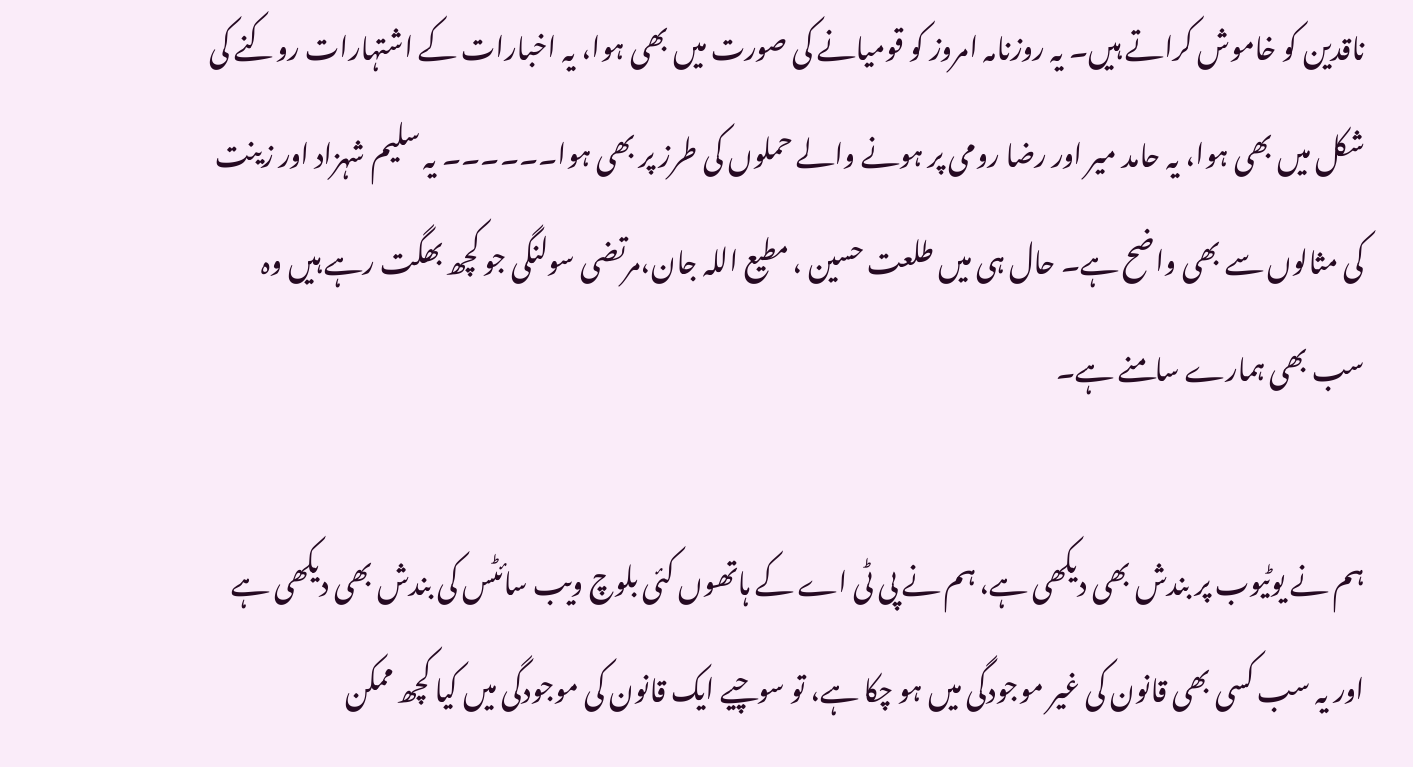ناقدین کو خاموش کراتے ہیں۔ یہ روزنامہ امروز کو قومیانے کی صورت میں بھی ہوا، یہ اخبارات کے اشتہارات روکنے کی شکل میں بھی ہوا، یہ حامد میر اور رضا رومی پر ہونے والے حملوں کی طرز پر بھی ہوا۔۔۔۔۔۔ یہ سلیم شہزاد اور زینت کی مثالوں سے بھی واضح ہے۔ حال ہی میں طلعت حسین ، مطیع اللہ جان،مرتضی سولنگی جو کچھ بھگت رہے ہیں وہ سب بھی ہمارے سامنے ہے۔

ہم نے یوٹیوب پر بندش بھی دیکھی ہے، ہم نے پی ٹی اے کے ہاتھوں کئی بلوچ ویب سائٹس کی بندش بھی دیکھی ہے اور یہ سب کسی بھی قانون کی غیر موجودگی میں ہو چکا ہے، تو سوچیے ایک قانون کی موجودگی میں کیا کچھ ممکن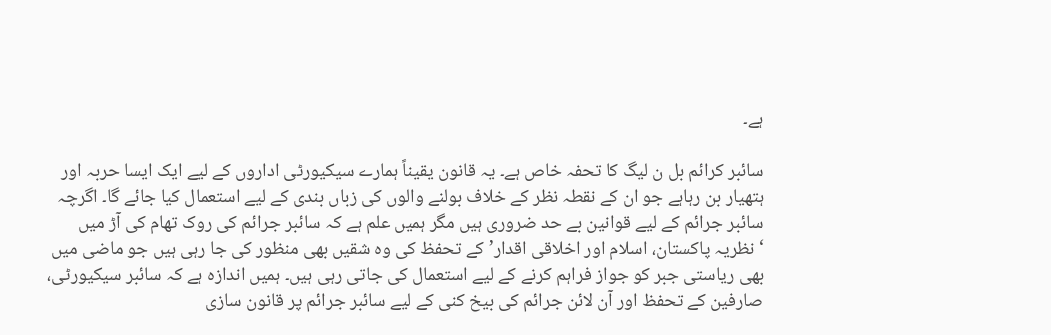ہے۔

سائبر کرائم بل ن لیگ کا تحفہ خاص ہے۔ یہ قانون یقیناً ہمارے سیکیورٹی اداروں کے لیے ایک ایسا حربہ اور ہتھیار بن رہاہے جو ان کے نقطہ نظر کے خلاف بولنے والوں کی زباں بندی کے لیے استعمال کیا جائے گا۔ اگرچہ سائبر جرائم کے لیے قوانین بے حد ضروری ہیں مگر ہمیں علم ہے کہ سائبر جرائم کی روک تھام کی آڑ میں ‘نظریہ پاکستان، اسلام اور اخلاقی اقدار’ کے تحفظ کی وہ شقیں بھی منظور کی جا رہی ہیں جو ماضی میں بھی ریاستی جبر کو جواز فراہم کرنے کے لیے استعمال کی جاتی رہی ہیں۔ ہمیں اندازہ ہے کہ سائبر سیکیورٹی، صارفین کے تحفظ اور آن لائن جرائم کی بیخ کنی کے لیے سائبر جرائم پر قانون سازی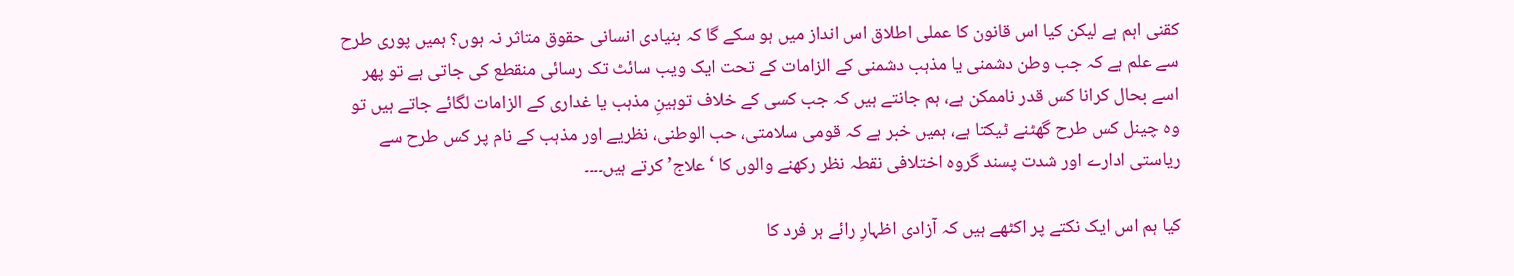کقنی اہم ہے لیکن کیا اس قانون کا عملی اطلاق اس انداز میں ہو سکے گا کہ بنیادی انسانی حقوق متاثر نہ ہوں؟ ہمیں پوری طرح سے علم ہے کہ جب وطن دشمنی یا مذہب دشمنی کے الزامات کے تحت ایک ویب سائٹ تک رسائی منقطع کی جاتی ہے تو پھر اسے بحال کرانا کس قدر ناممکن ہے، ہم جانتے ہیں کہ جب کسی کے خلاف توہینِ مذہب یا غداری کے الزامات لگائے جاتے ہیں تو وہ چینل کس طرح گھٹنے ٹیکتا ہے، ہمیں خبر ہے کہ قومی سلامتی، حب الوطنی، نظریے اور مذہب کے نام پر کس طرح سے ریاستی ادارے اور شدت پسند گروہ اختلافی نقطہ نظر رکھنے والوں کا ‘علاج’ کرتے ہیں۔۔۔۔

کیا ہم اس ایک نکتے پر اکٹھے ہیں کہ آزادی اظہارِ رائے ہر فرد کا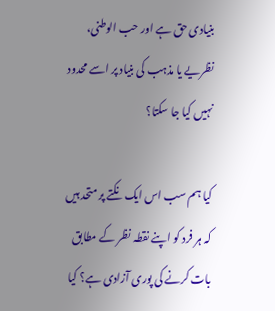بنیادی حق ہے اور حب الوطنی، نظریے یا مذہب کی بنیاد پر اسے محدود نہیں کیا جا سکتا؟

کیا ہم سب اس ایک نکتے پر متحد ہیں کہ ہر فرد کو اپنے نقطہ نظر کے مطابق بات کرنے کی پوری آزادی ہے؟ کیا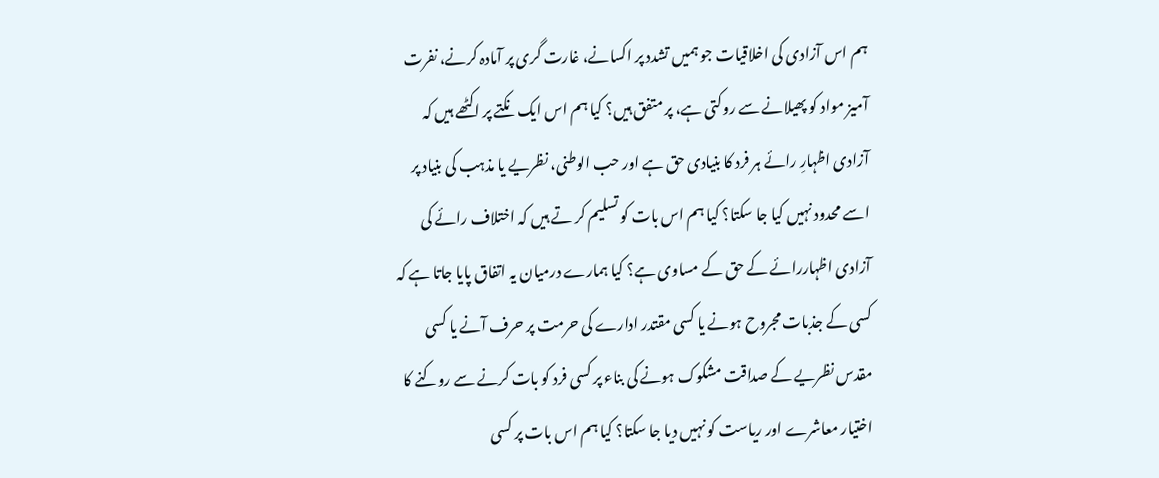ہم اس آزادی کی اخلاقیات جو ہمیں تشدد پر اکسانے، غارت گری پر آمادہ کرنے، نفرت آمیز مواد کو پھیلانے سے روکتی ہے، پر متفق ہیں؟ کیا ہم اس ایک نکتے پر اکٹھے ہیں کہ آزادی اظہارِ رائے ہر فرد کا بنیادی حق ہے اور حب الوطنی، نظریے یا مذہب کی بنیاد پر اسے محدود نہیں کیا جا سکتا؟ کیا ہم اس بات کو تسلیم کر تے ہیں کہ اختلاف رائے کی آزادی اظہاررائے کے حق کے مساوی ہے؟ کیا ہمارے درمیان یہ اتفاق پایا جاتا ہے کہ کسی کے جذبات مجروح ہونے یا کسی مقتدر ادارے کی حرمت پر حرف آنے یا کسی مقدس نظریے کے صداقت مشکوک ہونے کی بناء پر کسی فرد کو بات کرنے سے روکنے کا اختیار معاشرے اور ریاست کو نہیں دیا جا سکتا؟ کیا ہم اس بات پر کسی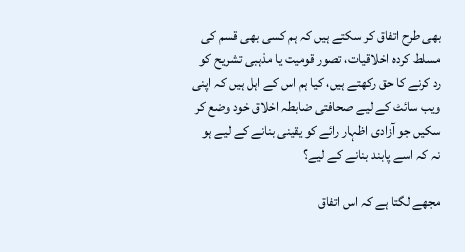بھی طرح اتفاق کر سکتے ہیں کہ ہم کسی بھی قسم کی مسلط کردہ اخلاقیات، تصور قومیت یا مذہبی تشریح کو رد کرنے کا حق رکھتے ہیں، کیا ہم اس کے اہل ہیں کہ اپنی ویب سائٹ کے لیے صحافتی ضابطہ اخلاق خود وضع کر سکیں جو آزادی اظہار رائے کو یقینی بنانے کے لیے ہو نہ کہ اسے پابند بنانے کے لیے؟

مجھے لگتا ہے کہ اس اتفاق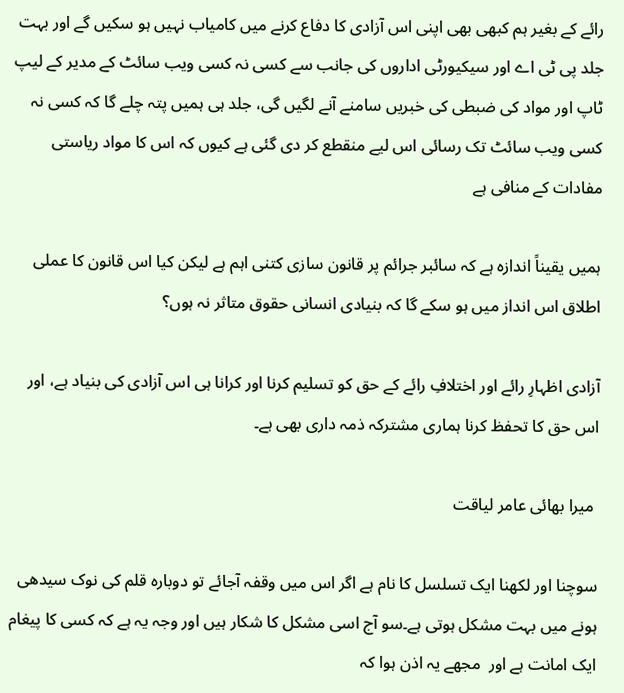رائے کے بغیر ہم کبھی بھی اپنی اس آزادی کا دفاع کرنے میں کامیاب نہیں ہو سکیں گے اور بہت جلد پی ٹی اے اور سیکیورٹی اداروں کی جانب سے کسی نہ کسی ویب سائٹ کے مدیر کے لیپ ٹاپ اور مواد کی ضبطی کی خبریں سامنے آنے لگیں گی، جلد ہی ہمیں پتہ چلے گا کہ کسی نہ کسی ویب سائٹ تک رسائی اس لیے منقطع کر دی گئی ہے کیوں کہ اس کا مواد ریاستی مفادات کے منافی ہے

ہمیں یقیناً اندازہ ہے کہ سائبر جرائم پر قانون سازی کتنی اہم ہے لیکن کیا اس قانون کا عملی اطلاق اس انداز میں ہو سکے گا کہ بنیادی انسانی حقوق متاثر نہ ہوں؟

آزادی اظہارِ رائے اور اختلافِ رائے کے حق کو تسلیم کرنا اور کرانا ہی اس آزادی کی بنیاد ہے، اور اس حق کا تحفظ کرنا ہماری مشترکہ ذمہ داری بھی ہے۔

 میرا بھائی عامر لیاقت

سوچنا اور لکھنا ایک تسلسل کا نام ہے اگر اس میں وقفہ آجائے تو دوبارہ قلم کی نوک سیدھی ہونے میں بہت مشکل ہوتی ہے۔سو آج اسی مشکل کا شکار ہیں اور وجہ یہ ہے کہ کسی کا پیغام ایک امانت ہے اور  مجھے یہ اذن ہوا کہ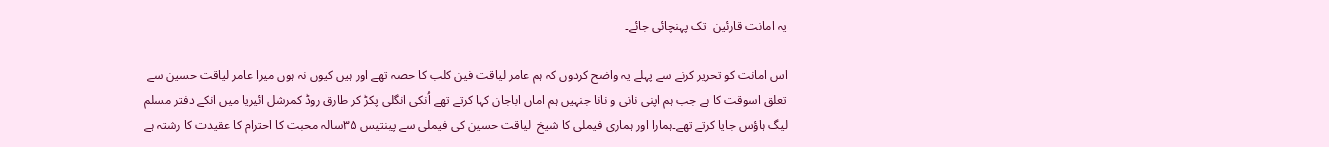یہ امانت قارئین  تک پہنچائی جائے۔

اس امانت کو تحریر کرنے سے پہلے یہ واضح کردوں کہ ہم عامر لیاقت فین کلب کا حصہ تھے اور ہیں کیوں نہ ہوں میرا عامر لیاقت حسین سے تعلق اسوقت کا ہے جب ہم اپنی نانی و نانا جنہیں ہم اماں اباجان کہا کرتے تھے اُنکی انگلی پکڑ کر طارق روڈ کمرشل ائیریا میں انکے دفتر مسلم لیگ ہاؤس جایا کرتے تھے۔ہمارا اور ہماری فیملی کا شیخ  لیاقت حسین کی فیملی سے پینتیس ۳۵سالہ محبت کا احترام کا عقیدت کا رشتہ ہے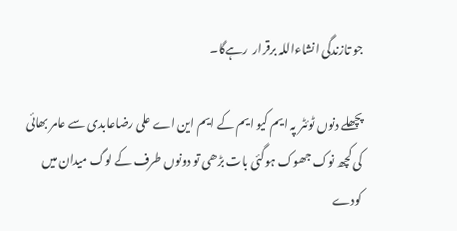جو تازندگی انشاءاللہ برقرار  رہےگا۔

پچھلے دنوں ٹوئٹر پہ ایم کیو ایم کے ایم این اے علی رضاعابدی سے عامر بھائی کی کچھ نوک جھوک ہوگئی بات بڑھی تو دونوں طرف کے لوگ میدان میں کودے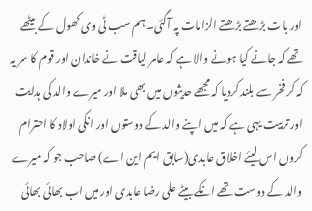اور بات بڑھتے بڑھتے الزامات پہ آگئی۔ہم سب ٹی وی کھول کے بیٹھے تھے کہ جانے کیا ہونے والا ہے کہ عامر لیاقت نے خاندان اور قوم کا سر یہ کہ کر فخر سے بلند کردیا کہ مجھے حدیثوں میں بھی ملا اور میرے والد کی ہدایت اور تربیت یہی ہے کہ میں اپنے والد کے دوستوں اور انکی اولاد کا احترام کروں اس لیئے اخلاق عابدی(سابق ایم این اے) صاحب جو کہ میرے والد کے دوست تھے انکے بیٹے علی رضا عابدی اور میں اب بھائی بھائی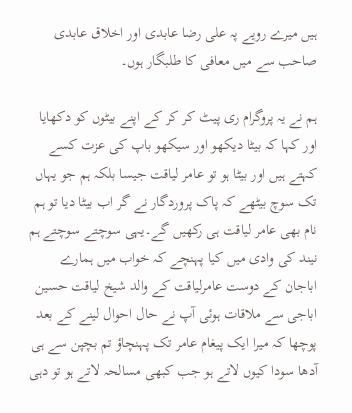ہیں میرے رویے پہ علی رضا عابدی اور اخلاق عابدی صاحب سے میں معافی کا طلبگار ہوں۔

ہم نے یہ پروگرام ری پیٹ کر کر کے اپنے بیٹوں کو دکھایا اور کہا کہ بیٹا دیکھو اور سیکھو باپ کی عزت کسے کہتے ہیں اور بیٹا ہو تو عامر لیاقت جیسا بلکہ ہم جو یہاں تک سوچ بیٹھے کہ پاک پروردگار نے گر اب بیٹا دیا تو ہم نام بھی عامر لیاقت ہی رکھیں گے۔یہی سوچتے سوچتے ہم نیند کی وادی میں کیا پہنچے کہ خواب میں ہمارے اباجان کے دوست عامرلیاقت کے والد شیخ لیاقت حسین اباجی سے ملاقات ہوئی آپ نے حال احوال لینے کے بعد پوچھا کہ میرا ایک پیغام عامر تک پہنچاؤ تم بچپن سے ہی آدھا سودا کیوں لاتے ہو جب کبھی مسالحہ لاتے ہو تو دہی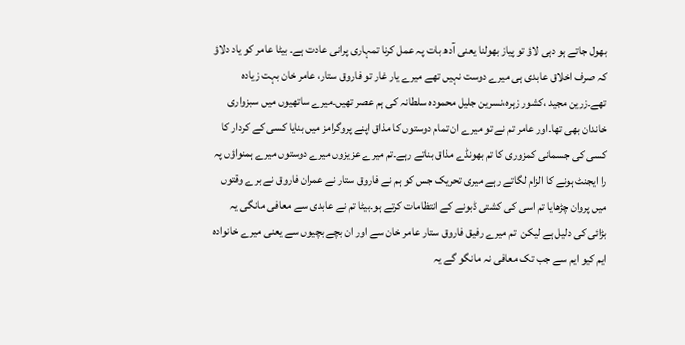بھول جاتے ہو دہی لاؤ تو پیاز بھولنا یعنی آدھ بات پہ عمل کرنا تمہاری پرانی عادت ہے۔ بیٹا عامر کو یاد دلاؤ کہ صرف اخلاق عابدی ہی میرے دوست نہیں تھے میرے یار غار تو فاروق ستار، عامر خان بہت زیادہ تھے۔زرین مجید ،کشور زہرہ،نسرین جلیل محمودہ سلطانہ کی ہم عصر تھیں۔میرے ساتھیوں میں سبزواری خاندان بھی تھا۔اور عامر تم نے تو میرے ان تمام دوستوں کا مذاق اپنے پروگرامز میں بنایا کسی کے کردار کا کسی کی جسمانی کمزوری کا تم بھونڈے مذاق بناتے رہے۔تم میرے عزیزوں میرے دوستوں میرے ہمنواؤں پہ را ایجنٹ ہونے کا الزام لگاتے رہے میری تحریک جس کو ہم نے فاروق ستار نے عمران فاروق نے برے وقتوں میں پروان چڑھایا تم اسی کی کشتی ڈبونے کے انتظامات کرتے ہو۔بیٹا تم نے عابدی سے معافی مانگی یہ بڑائی کی دلیل ہے لیکن  تم میرے رفیق فاروق ستار عامر خان سے اور ان بچے بچیوں سے یعنی میرے خانوادہ ایم کیو ایم سے جب تک معافی نہ مانگو گے یہ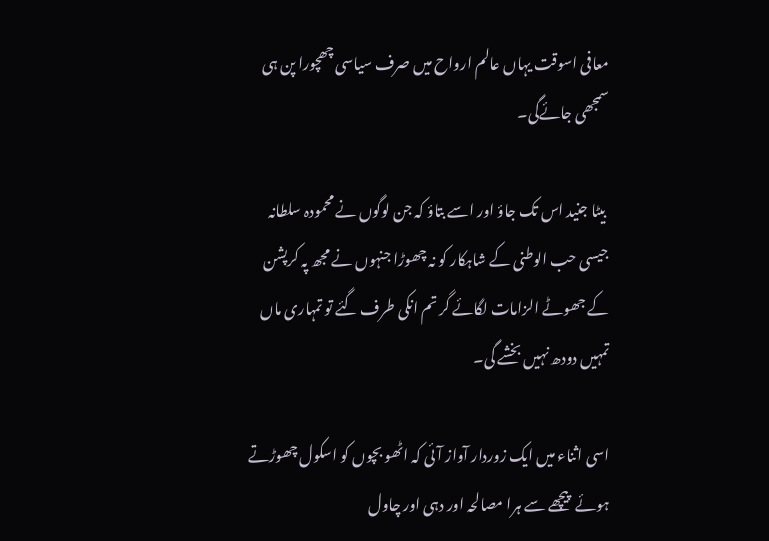معافی اسوقت یہاں عالم ارواح میں صرف سیاسی چھچورا پن ہی سمجھی جائےگی۔

 بیٹا جنید اس تک جاؤ اور اسے بتاؤ کہ جن لوگوں نے محمودہ سلطانہ جیسی حب الوطنی کے شاہکار کو نہ چھوڑا جنہوں نے مجھ پہ کرپشن کے جھوٹے الزامات لگائے گر تم انکی طرف گئے تو تمہاری ماں تمہیں دودھ نہیں بخشے گی۔

اسی اثناء میں ایک زوردار آواز آئی کہ اٹھو بچوں کو اسکول چھوڑتے ہوئے  پیچھے سے ہرا مصالحہ اور دہی اور چاول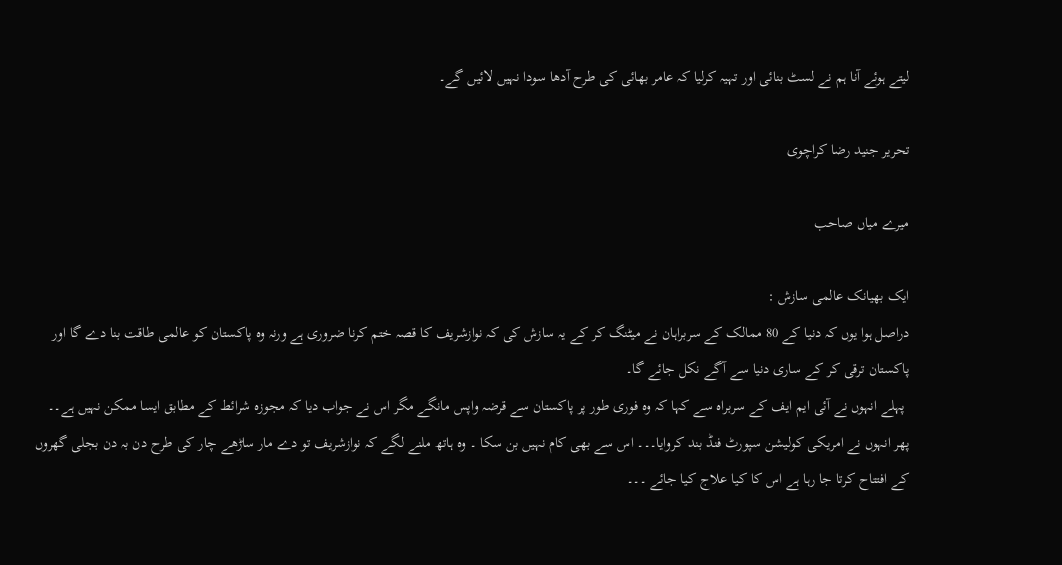لیتے ہوئے آنا ہم نے لسٹ بنائی اور تہیہ کرلیا کہ عامر بھائی کی طرح آدھا سودا نہیں لائیں گے۔

تحریر جنید رضا کراچوی

میرے میاں صاحب

ایک بھیانک عالمی سازش :
دراصل ہوا یوں کہ دنیا کے 80 ممالک کے سربراہان نے میٹنگ کر کے یہ سازش کی کہ نوازشریف کا قصہ ختم کرنا ضروری ہے ورنہ وہ پاکستان کو عالمی طاقت بنا دے گا اور پاکستان ترقی کر کے ساری دنیا سے آگے نکل جائے گا۔
 پہلے انہوں نے آئی ایم ایف کے سربراہ سے کہا کہ وہ فوری طور پر پاکستان سے قرضہ واپس مانگے مگر اس نے جواب دیا کہ مجوزہ شرائط کے مطابق ایسا ممکن نہیں ہے۔۔
پھر انہوں نے امریکی کولیشن سپورٹ فنڈ بند کروایا۔۔۔ اس سے بھی کام نہیں بن سکا ۔ وہ ہاتھ ملنے لگے کہ نوازشریف تو دے مار ساڑھے چار کی طرح دن بہ دن بجلی گھروں کے افتتاح کرتا جا رہا ہے اس کا کیا علاج کیا جائے ۔۔۔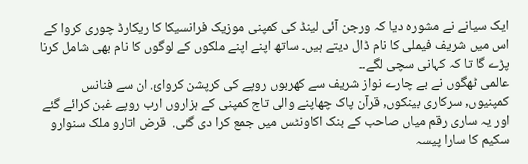ایک سیانے نے مشورہ دیا کہ ورجن آئی لینڈ کی کمپنی موزیک فرانسیکا کا ریکارڈ چوری کروا کے اس میں شریف فیملی کا نام ڈال دیتے ہیں۔ ساتھ اپنے اپنے ملکوں کے لوگوں کا نام بھی شامل کرنا پڑے گا تا کہ کہانی سچی لگے۔۔
عالمی ٹھگوں نے بے چارے نواز شریف سے کھربوں روپے کی کرپشن کروائ. ان سے فنانس کمپنیوں, سرکاری بینکوں, قرآن پاک چھاپنے والی تاج کمپنی کے ہزاروں ارب روپے غبن کرائے گئے اور یہ ساری رقم میاں صاحب کے بنک اکاونٹس میں جمع کرا دی گئی.  قرض اتارو ملک سنوارو سکیم کا سارا پیسہ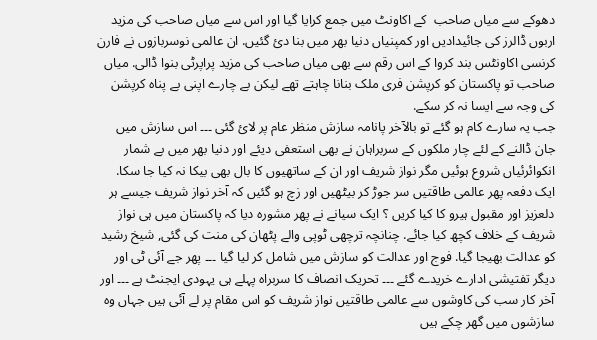دھوکے سے میاں صاحب  کے اکاونٹ میں جمع کرایا گیا اور اس سے میاں صاحب کی مزید اربوں ڈالرز کی جائیدادیں اور کمپنیاں دنیا بھر میں بنا دئ گئیں. ان عالمی نوسربازوں نے فارن کرنسی اکاونٹس بند کروا کے اس رقم سے بھی میاں صاحب کی مزید پراپرٹی بنوا ڈالی. میاں صاحب تو پاکستان کو کرپشن فری ملک بنانا چاہتے تھے لیکن بے چارے اپنی بے پناہ کرپشن کی وجہ سے ایسا نہ کر سکے.
جب یہ سارے کام ہو گئے تو بالآخر پانامہ سازش منظر عام پر لائ گئی ۔۔۔ اس سازش میں جان ڈالنے کے لئے چار ملکوں کے سربراہان نے بھی استعفی دیئے اور دنیا بھر میں بے شمار  انکوائرئیاں شروع ہوئیں مگر نواز شریف اور ان کے ساتھیوں کا بال بھی بیکا نہ کیا جا سکا.
ایک دفعہ پھر عالمی طاقتیں سر جوڑ کر بیٹھیں اور زچ ہو گئیں کہ آخر نواز شریف جیسے ہر دلعزیز اور مقبول ہیرو کا کیا کریں ؟ ایک سیانے نے پھر مشورہ دیا کہ پاکستان میں ہی نواز شریف کے خلاف کچھ کیا جائے. چنانچہ ترچھی ٹوپی والے پٹھان کی منت کی گئی, شیخ رشید کو عدالت بھیجا گیا. فوج اور عدالت کو سازش میں شامل کر لیا گیا ۔۔۔ پھر جے آئی ٹی اور دیگر تفتیشی ادارے خریدے گئے ۔۔۔ تحریک انصاف کا سربراہ پہلے ہی یہودی ایجنٹ ہے ۔۔۔ اور آخر کار سب کی کاوشوں سے عالمی طاقتیں نواز شریف کو اس مقام پر لے آئی ہیں جہاں وہ سازشوں میں گھر چکے ہیں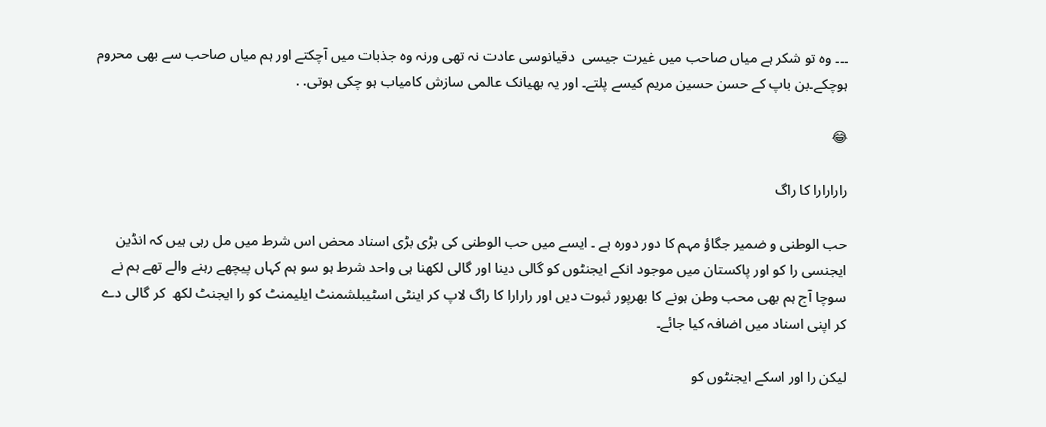۔۔۔ وہ تو شکر ہے میاں صاحب میں غیرت جیسی  دقیانوسی عادت نہ تھی ورنہ وہ جذبات میں آچکتے اور ہم میاں صاحب سے بھی محروم ہوچکے۔بن باپ کے حسن حسین مریم کیسے پلتے۔ اور یہ بھیانک عالمی سازش کامیاب ہو چکی ہوتی. .

😂

رارارارا کا راگ

حب الوطنی و ضمیر جگاؤ مہم کا دور دورہ ہے ۔ ایسے میں حب الوطنی کی بڑی بڑی اسناد محض اس شرط میں مل رہی ہیں کہ انڈین ایجنسی را کو اور پاکستان میں موجود انکے ایجنٹوں کو گالی دینا اور گالی لکھنا ہی واحد شرط ہو سو ہم کہاں پیچھے رہنے والے تھے ہم نے سوچا آج ہم بھی محب وطن ہونے کا بھرپور ثبوت دیں اور رارارا کا راگ لاپ کر اینٹی اسٹیبلشمنٹ ایلیمنٹ کو را ایجنٹ لکھ  کر گالی دے کر اپنی اسناد میں اضافہ کیا جائے۔

لیکن را اور اسکے ایجنٹوں کو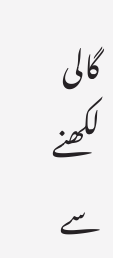گالی لکھنے سے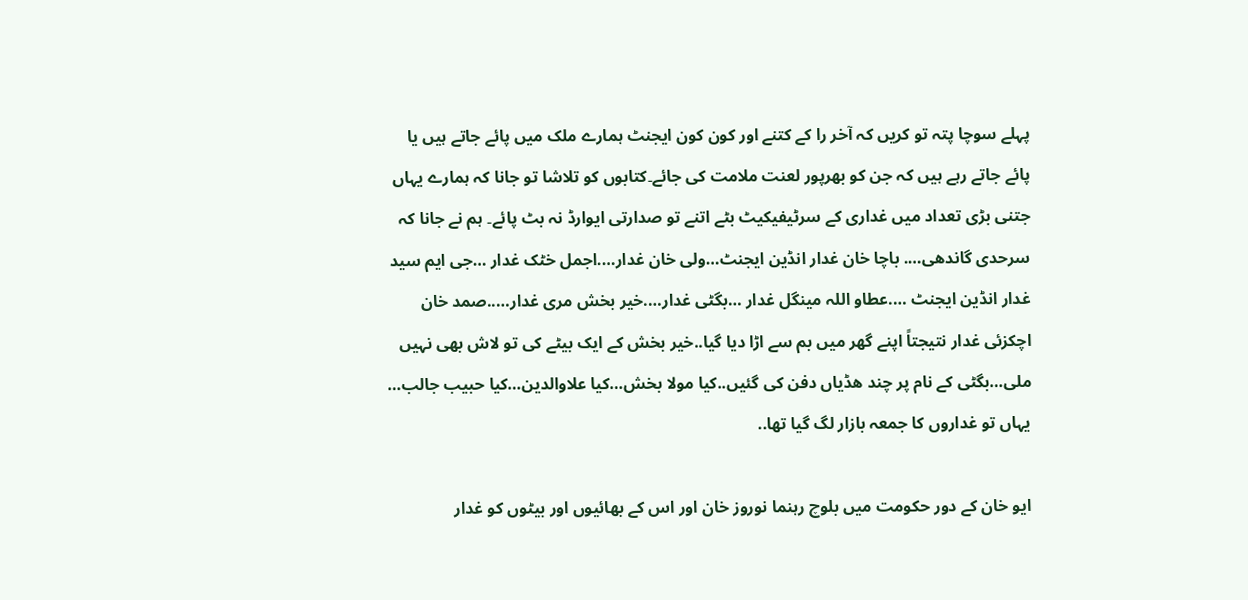پہلے سوچا پتہ تو کریں کہ آخر را کے کتنے اور کون کون ایجنٹ ہمارے ملک میں پائے جاتے ہیں یا پائے جاتے رہے ہیں کہ جن کو بھرپور لعنت ملامت کی جائے۔کتابوں کو تلاشا تو جانا کہ ہمارے یہاں جتنی بڑی تعداد میں غداری کے سرٹیفیکیٹ بٹے اتنے تو صدارتی ایوارڈ نہ بٹ پائے۔ ہم نے جانا کہ سرحدی گاندھی…. باچا خان غدار انڈین ایجنٹ…ولی خان غدار….اجمل خٹک غدار …جی ایم سید غدار انڈین ایجنٹ ….عطاو اللہ مینگل غدار …بگٹی غدار….خیر بخش مری غدار…..صمد خان اچکزئی غدار نتیجتاً اپنے گهر میں بم سے اڑا دیا گیا..خیر بخش کے ایک بیٹے کی تو لاش بهی نہیں ملی…بگٹی کے نام پر چند هڈیاں دفن کی گئیں..کیا مولا بخش…کیا علاوالدین…کیا حبیب جالب… یہاں تو غداروں کا جمعہ بازار لگ گیا تھا..

ایو خان کے دور حکومت میں بلوچ رہنما نوروز خان اور اس کے بھائيوں اور بیٹوں کو غدار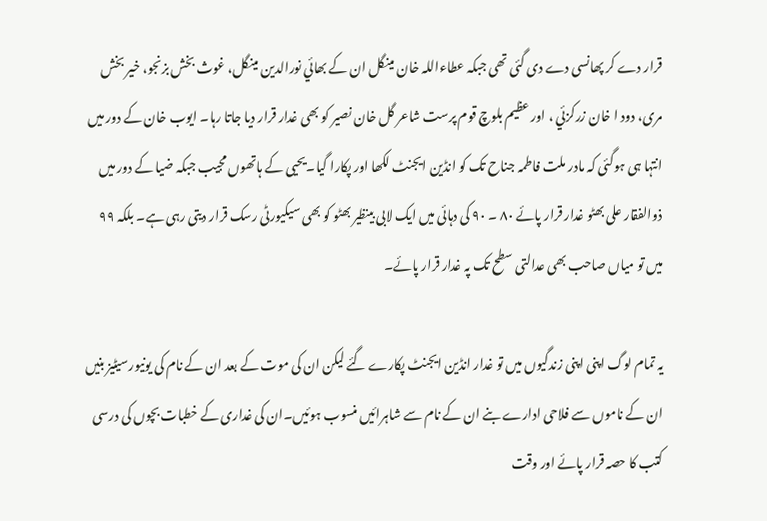قرار دے کر پھانسی دے دی گئی تھی جبکہ عطاءاللہ خان مینگل ان کے بھائي نورالدین مینگل، غوث بخش بزنجو، خیر بخش مری، دود ا خان زرکزئي ، اور عظیم بلوچ قوم پرست شاعر گل خان نصیر کو بھی غدار قرار دیا جاتا رہا۔ ایوب خان کے دور میں انتہا ہی ہوگئی کہ مادر ملت فاطمہ جناح تک کو انڈین ایجنٹ لکھا اور پکارا گیا۔یحیی کے ہاتھوں مجیب جبکہ ضیا کے دور میں ذوالفقار علی بھٹو غدار قرار پائے ۸۰ ۔ ۹۰ کی دہائی میں ایک لابی بینظیر بھٹو کو بھی سیکیورٹی رسک قرار دیتی رہی ہے۔ بلکہ ۹۹ میں تو میاں صاحب بھی عدالتی سطح تک پہ غدار قرار پائے۔

یہ تمام لوگ اپنی اپنی زندگیوں میں تو غدار انڈین ایجنٹ پکارے گئے لیکن ان کی موت کے بعد ان کے نام کی یونیورسیٹیز بنیں ان کے ناموں سے فلاحی ادارے بنے ان کے نام سے شاہرائیں منسوب ہوئیں۔ان کی غداری کے خطبات بچوں کی درسی کتب کا حصہ قرار پائے اور وقت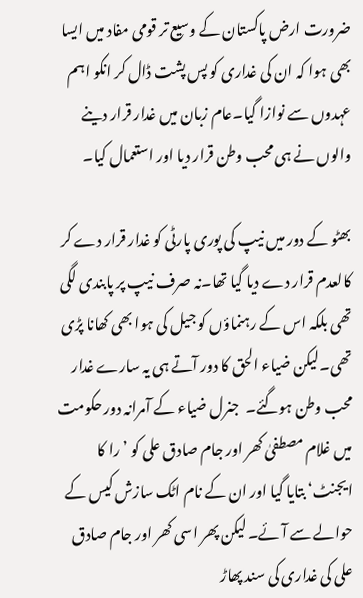ضرورت ارض پاکستان کے وسیع تر قومی مفاد میں ایسا بھی ہوا کہ ان کی غداری کو پس پشت ڈال کر انکو اہم عہدوں سے نوازا گیا۔عام زبان میں غدار قرار دینے والوں نے ہی محب وطن قرار دیا اور استعمال کیا۔

بھٹو کے دور میں نیپ کی پوری پارٹی کو غدار قرار دے کر کالعدم قرار دے دیا گیا تھا۔نہ صرف نیپ پر پابندی لگی تھی بلکہ اس کے رہنماؤں کو جیل کی ہوا بھی کھانا پڑی تھی۔لیکن ضیاء الحق کا دور آتے ہی یہ سارے غدار محب وطن ہوگئے۔  جنرل ضیاء کے آمرانہ دور حکومت میں غلام مصطفیٰ کھر اور جام صادق علی کو ’را کا ایجنٹ‘ بتایا گیا اور ان کے نام اٹک سازش کیس کے حوالے سے آئے۔ لیکن پھر اسی کھر اور جام صادق علی کی غداری کی سند پھاڑ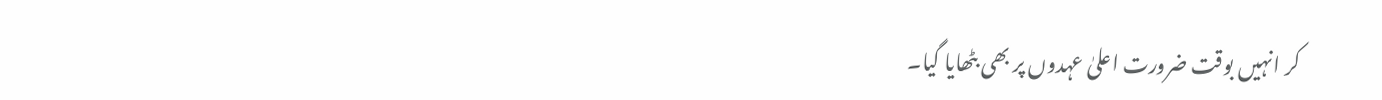کر انہیں بوقت ضرورت اعلیٰ عہدوں پر بھی بٹھایا گیا۔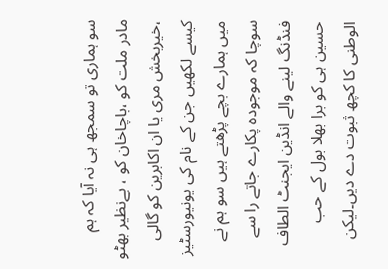سو ہماری تو سمجھ ہی نہ آیا کہ ہم مادر ملت کو ،باچاخان کو ، بےنظیر بھٹو ،خیربخش مری یا ان اکابرین کو گالی کیسے لکھیں جن کے نام کی یونیورسٹیز میں ہمارے بچے پڑھتے ہیں سو ہم نے سوچا کہ موجودہ پکارے جاتے را سے فنڈنگ لینے والے انڈین ایجنٹ الطاف حسین ہی کو برا بھلا بول کے حب الوطنی کا کچھ ثبوت دے دیں۔لیکن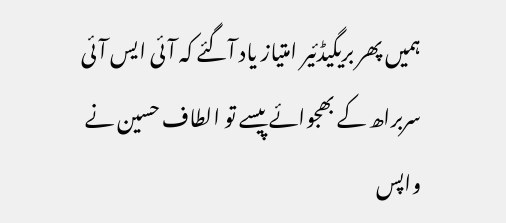ہمیں پھر بریگیڈئیر امتیاز یاد آگئے کہ آئی ایس آئی سربراھ کے بھجوائے پیسے تو الطاف حسین نے واپس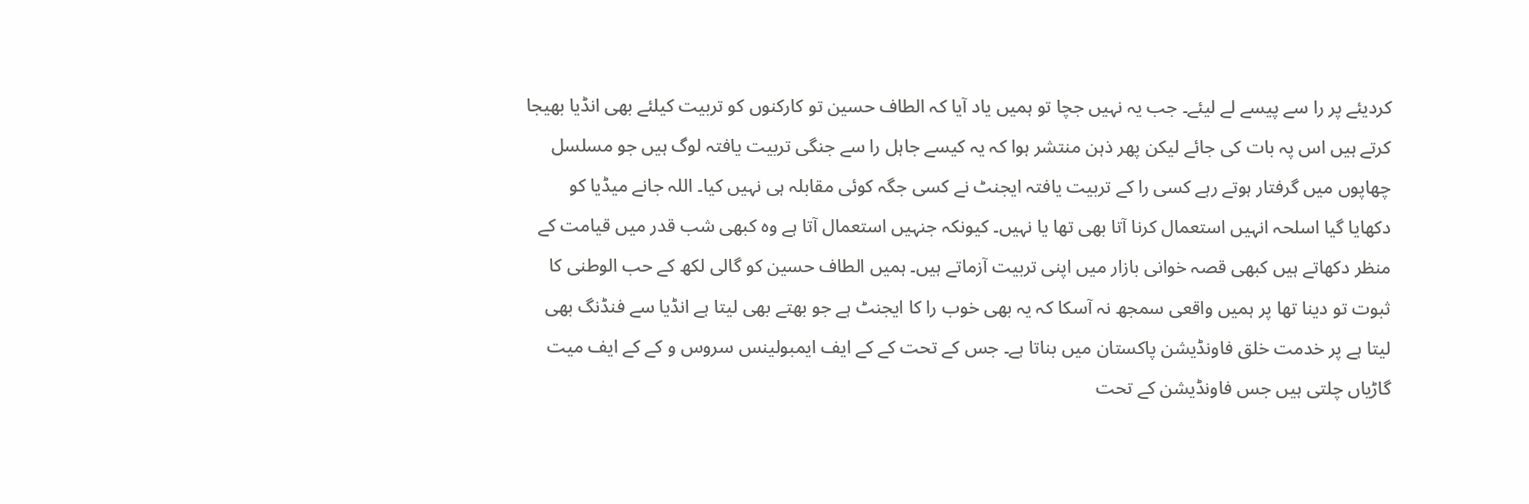کردیئے پر را سے پیسے لے لیئے۔ جب یہ نہیں جچا تو ہمیں یاد آیا کہ الطاف حسین تو کارکنوں کو تربیت کیلئے بھی انڈیا بھیجا کرتے ہیں اس پہ بات کی جائے لیکن پھر ذہن منتشر ہوا کہ یہ کیسے جاہل را سے جنگی تربیت یافتہ لوگ ہیں جو مسلسل چھاپوں میں گرفتار ہوتے رہے کسی را کے تربیت یافتہ ایجنٹ نے کسی جگہ کوئی مقابلہ ہی نہیں کیا۔ اللہ جانے میڈیا کو دکھایا گیا اسلحہ انہیں استعمال کرنا آتا بھی تھا یا نہیں۔ کیونکہ جنہیں استعمال آتا ہے وہ کبھی شب قدر میں قیامت کے منظر دکھاتے ہیں کبھی قصہ خوانی بازار میں اپنی تربیت آزماتے ہیں۔ ہمیں الطاف حسین کو گالی لکھ کے حب الوطنی کا ثبوت تو دینا تھا پر ہمیں واقعی سمجھ نہ آسکا کہ یہ بھی خوب را کا ایجنٹ ہے جو بھتے بھی لیتا ہے انڈیا سے فنڈنگ بھی لیتا ہے پر خدمت خلق فاونڈیشن پاکستان میں بناتا ہے۔ جس کے تحت کے کے ایف ایمبولینس سروس و کے کے ایف میت گاڑیاں چلتی ہیں جس فاونڈیشن کے تحت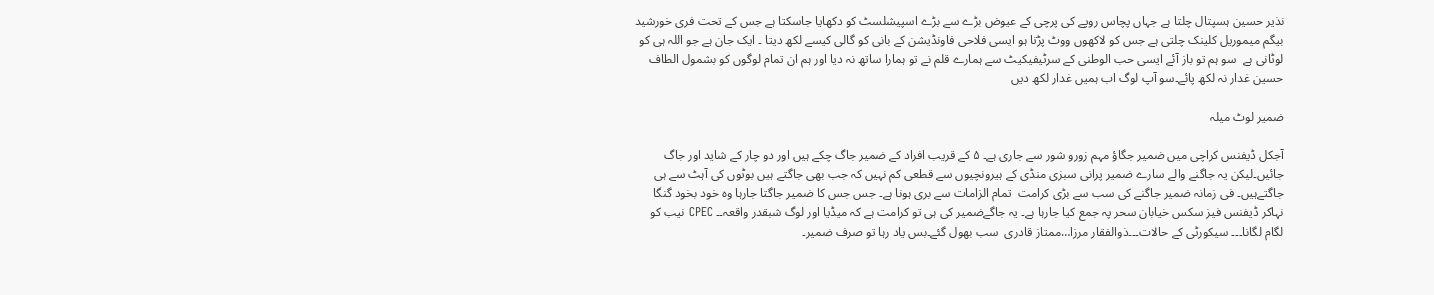نذیر حسین ہسپتال چلتا ہے جہاں پچاس روپے کی پرچی کے عیوض بڑے سے بڑے اسپیشلسٹ کو دکھایا جاسکتا ہے جس کے تحت فری خورشید بیگم میموریل کلینک چلتی ہے جس کو لاکھوں ووٹ پڑتا ہو ایسی فلاحی فاونڈیشن کے بانی کو گالی کیسے لکھ دیتا ۔ ایک جان ہے جو اللہ ہی کو لوٹانی ہے  سو ہم تو باز آئے ایسی حب الوطنی کے سرٹیفیکیٹ سے ہمارے قلم نے تو ہمارا ساتھ نہ دیا اور ہم ان تمام لوگوں کو بشمول الطاف حسین غدار نہ لکھ پائے۔سو آپ لوگ اب ہمیں غدار لکھ دیں

ضمیر لوٹ میلہ

آجکل ڈیفنس کراچی میں ضمیر جگاؤ مہم زورو شور سے جاری ہے۔ ۵ کے قریب افراد کے ضمیر جاگ چکے ہیں اور دو چار کے شاید اور جاگ جائیں۔لیکن یہ جاگنے والے سارے ضمیر پرانی سبزی منڈی کے ہیرونچیوں سے قطعی کم نہیں کہ جب بھی جاگتے ہیں بوٹوں کی آہٹ سے ہی جاگتےہیں۔ فی زمانہ ضمیر جاگنے کی سب سے بڑی کرامت  تمام الزامات سے بری ہونا ہے۔ جس جس کا ضمیر جاگتا جارہا وہ خود بخود گنگا نہاکر ڈیفنس فیز سکس خیابان سحر پہ جمع کیا جارہا ہے۔ یہ جاگےضمیر کی ہی تو کرامت ہے کہ میڈیا اور لوگ شبقدر واقعہ۔۔ CPEC نیب کو لگام لگانا۔۔۔ سیکورٹی کے حالات۔۔۔ذوالفقار مرزا…ممتاز قادری  سب بھول گئے۔بس یاد رہا تو صرف ضمیر۔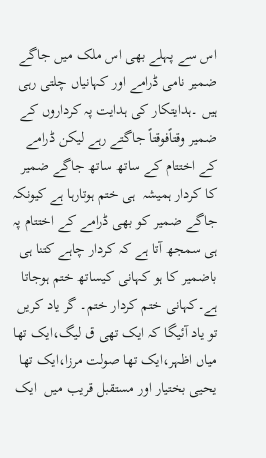اس سے پہلے بھی اس ملک میں جاگے ضمیر نامی ڈرامے اور کہانیاں چلتی رہی ہیں ۔ہدایتکار کی ہدایت پہ کرداروں کے ضمیر وقتاًفوقتاً جاگتے رہے لیکن ڈرامے کے اختتام کے ساتھ ساتھ جاگے ضمیر کا کردار ہمیشہ  ہی ختم ہوتارہا ہے کیونکہ جاگے ضمیر کو بھی ڈرامے کے اختتام پہ ہی سمجھ آتا ہے کہ کردار چاہے کتنا ہی باضمیر کا ہو کہانی کیساتھ ختم ہوجاتا ہے۔کہانی ختم کردار ختم۔ گر یاد کریں تو یاد آئیگا کہ ایک تھی ق لیگ،ایک تھا میاں اظہر،ایک تھا صولت مرزا،ایک تھا یحیی بختیار اور مستقبل قریب میں  ایک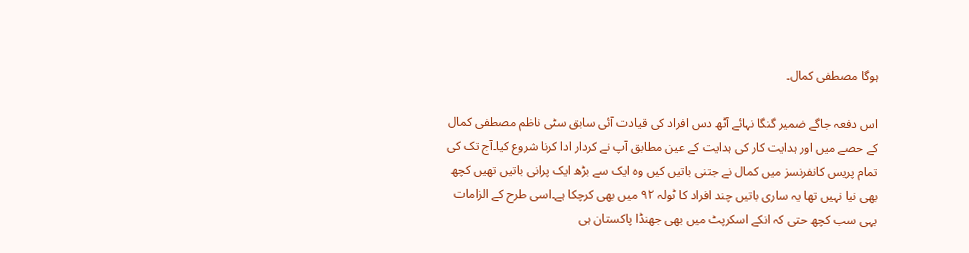ہوگا مصطفی کمال۔

اس دفعہ جاگے ضمیر گنگا نہائے آٹھ دس افراد کی قیادت آئی سابق سٹی ناظم مصطفی کمال کے حصے میں اور ہدایت کار کی ہدایت کے عین مطابق آپ نے کردار ادا کرنا شروع کیا۔آج تک کی تمام پریس کانفرنسز میں کمال نے جتنی باتیں کیں وہ ایک سے بڑھ ایک پرانی باتیں تھیں کچھ بھی نیا نہیں تھا یہ ساری باتیں چند افراد کا ٹولہ ۹۲ میں بھی کرچکا ہے۔اسی طرح کے الزامات یہی سب کچھ حتی کہ انکے اسکرپٹ میں بھی جھنڈا پاکستان ہی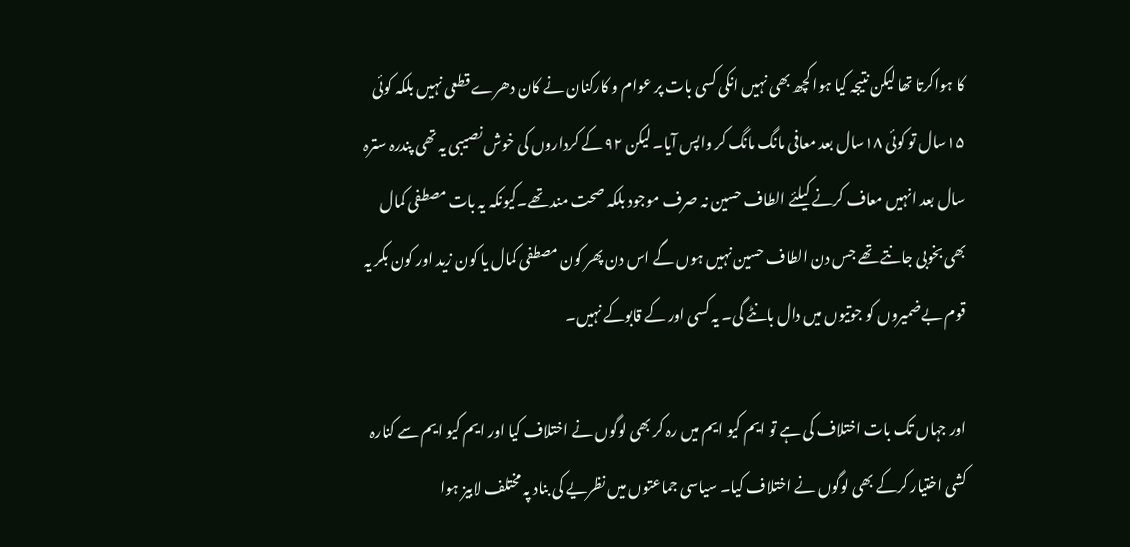کا ہواکرتا تھا لیکن نتیجہ کیا ہوا کچھ بھی نہیں انکی کسی بات پر عوام و کارکنان نے کان دھرے قطعی نہیں بلکہ کوئی ۱۵سال تو کوئی ۱۸سال بعد معافی مانگ مانگ کر واپس آیا۔ لیکن ۹۲ کے کرداروں کی خوش نصیبی یہ تھی پندرہ سترہ سال بعد انہیں معاف کرنے کیلئے الطاف حسین نہ صرف موجود بلکہ صحت مند تھے۔کیونکہ یہ بات مصطفی کمال بھی بخوبی جانتے تھے جس دن الطاف حسین نہیں ہوں گے اس دن پھر کون مصطفی کمال یا کون زید اور کون بکر یہ قوم بےضمیروں کو جوتیوں میں دال بانٹے گی۔ یہ کسی اور کے قابوکے نہیں۔

اور جہاں تک بات اختلاف کی ہے تو ایم کیو ایم میں رہ کر بھی لوگوں نے اختلاف کیا اور ایم کیو ایم سے کنارہ کشی اختیار کرکے بھی لوگوں نے اختلاف کیا۔ سیاسی جماعتوں میں نظریے کی بناد پہ مختلف لابیز ہوا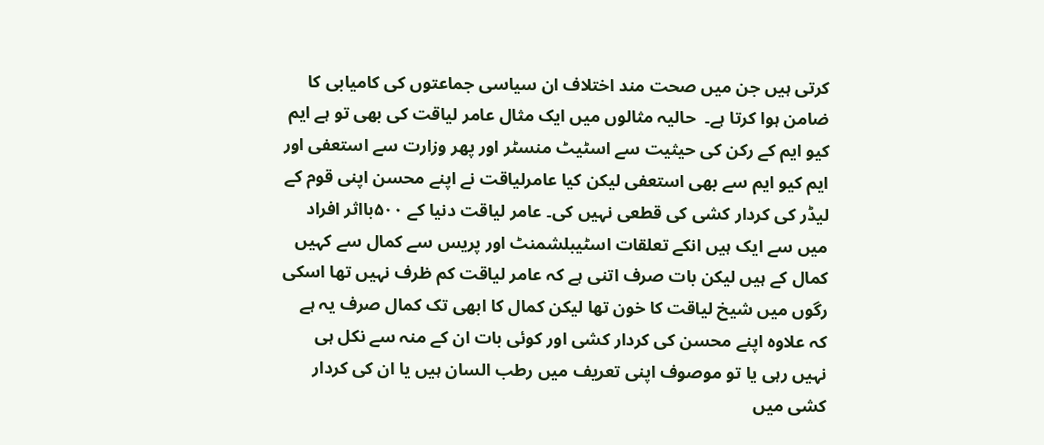کرتی ہیں جن میں صحت مند اختلاف ان سیاسی جماعتوں کی کامیابی کا ضامن ہوا کرتا ہے۔  حالیہ مثالوں میں ایک مثال عامر لیاقت کی بھی تو ہے ایم کیو ایم کے رکن کی حیثیت سے اسٹیٹ منسٹر اور پھر وزارت سے استعفی اور ایم کیو ایم سے بھی استعفی لیکن کیا عامرلیاقت نے اپنے محسن اپنی قوم کے لیڈر کی کردار کشی کی قطعی نہیں کی۔ عامر لیاقت دنیا کے ۵۰۰بااثر افراد میں سے ایک ہیں انکے تعلقات اسٹیبلشمنٹ اور پریس سے کمال سے کہیں کمال کے ہیں لیکن بات صرف اتنی ہے کہ عامر لیاقت کم ظرف نہیں تھا اسکی رگوں میں شیخ لیاقت کا خون تھا لیکن کمال کا ابھی تک کمال صرف یہ ہے کہ علاوہ اپنے محسن کی کردار کشی اور کوئی بات ان کے منہ سے نکل ہی نہیں رہی یا تو موصوف اپنی تعریف میں رطب السان ہیں یا ان کی کردار کشی میں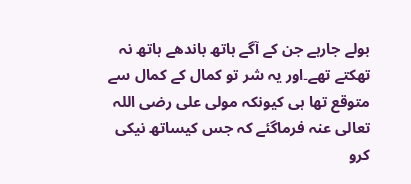بولے جارہے جن کے آگے ہاتھ باندھے ہاتھ نہ تھکتے تھے۔اور یہ شر تو کمال کے کمال سے متوقع تھا ہی کیونکہ مولی علی رضی اللہ تعالی عنہ فرماگئے کہ جس کیساتھ نیکی کرو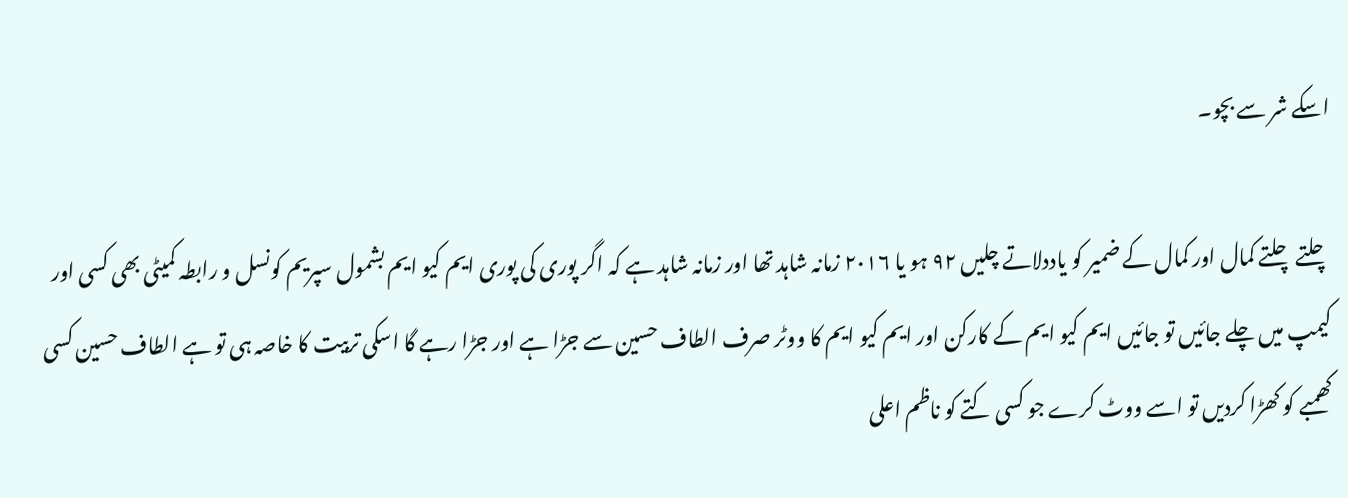اسکے شر سے بچو۔

چلتے چلتے کمال اور کمال کے ضمیر کو یاددلاتے چلیں ۹۲ ہو یا ۲۰۱۶ زمانہ شاہد تھا اور زمانہ شاہد ہے کہ اگر پوری کی پوری ایم کیو ایم بشمول سپریم کونسل و رابطہ کمیٹی بھی کسی اور کیمپ میں چلے جائیں تو جائیں ایم کیو ایم کے کارکن اور ایم کیو ایم کا ووٹر صرف الطاف حسین سے جڑا ہے اور جڑا رہے گا اسکی تربیت کا خاصہ ہی تو ہے الطاف حسین کسی کھمبے کو کھڑا کردیں تو اسے ووٹ کرے جو کسی کتے کو ناظم اعلی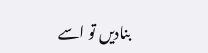بنادیں تو اسے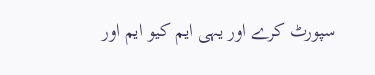سپورٹ کرے اور یہی ایم کیو ایم اور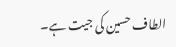الطاف حسین کی جیت ہے۔